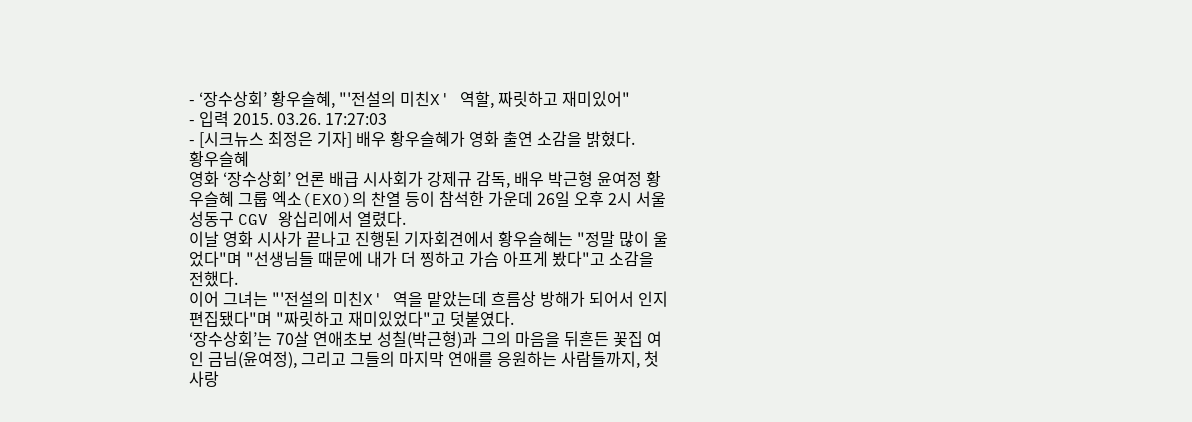- ‘장수상회’ 황우슬혜, "'전설의 미친X' 역할, 짜릿하고 재미있어"
- 입력 2015. 03.26. 17:27:03
- [시크뉴스 최정은 기자] 배우 황우슬혜가 영화 출연 소감을 밝혔다.
황우슬혜
영화 ‘장수상회’ 언론 배급 시사회가 강제규 감독, 배우 박근형 윤여정 황우슬혜 그룹 엑소(EXO)의 찬열 등이 참석한 가운데 26일 오후 2시 서울 성동구 CGV 왕십리에서 열렸다.
이날 영화 시사가 끝나고 진행된 기자회견에서 황우슬혜는 "정말 많이 울었다"며 "선생님들 때문에 내가 더 찡하고 가슴 아프게 봤다"고 소감을 전했다.
이어 그녀는 "'전설의 미친X' 역을 맡았는데 흐름상 방해가 되어서 인지 편집됐다"며 "짜릿하고 재미있었다"고 덧붙였다.
‘장수상회’는 70살 연애초보 성칠(박근형)과 그의 마음을 뒤흔든 꽃집 여인 금님(윤여정), 그리고 그들의 마지막 연애를 응원하는 사람들까지, 첫사랑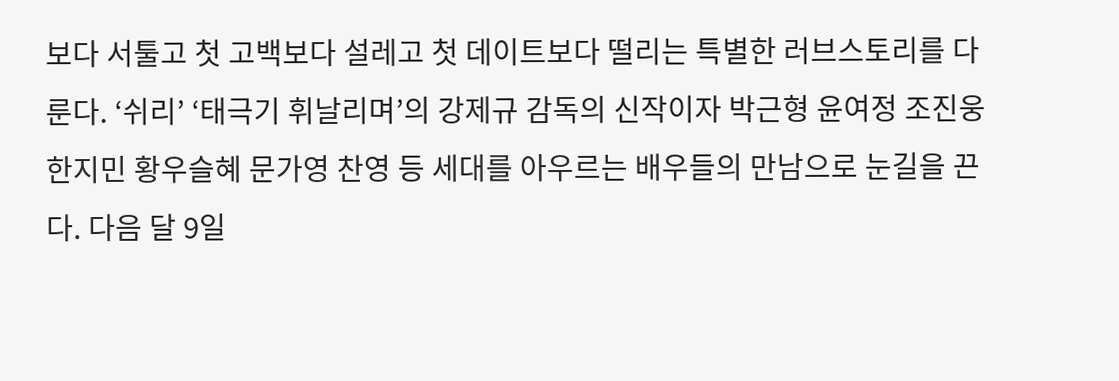보다 서툴고 첫 고백보다 설레고 첫 데이트보다 떨리는 특별한 러브스토리를 다룬다. ‘쉬리’ ‘태극기 휘날리며’의 강제규 감독의 신작이자 박근형 윤여정 조진웅 한지민 황우슬혜 문가영 찬영 등 세대를 아우르는 배우들의 만남으로 눈길을 끈다. 다음 달 9일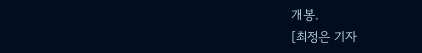개봉.
[최정은 기자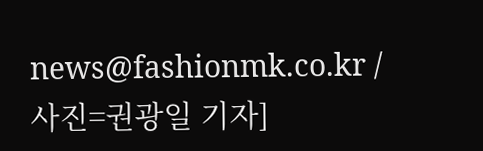news@fashionmk.co.kr / 사진=권광일 기자]